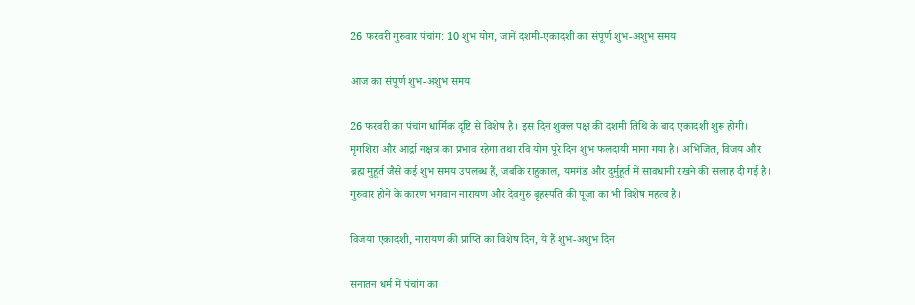26 फरवरी गुरुवार पंचांग: 10 शुभ योग, जानें दशमी-एकादशी का संपूर्ण शुभ-अशुभ समय

आज का संपूर्ण शुभ-अशुभ समय

26 फरवरी का पंचांग धार्मिक दृष्टि से विशेष है। इस दिन शुक्ल पक्ष की दशमी तिथि के बाद एकादशी शुरू होगी। मृगशिरा और आर्द्रा नक्षत्र का प्रभाव रहेगा तथा रवि योग पूरे दिन शुभ फलदायी माना गया है। अभिजित, विजय और ब्रह्म मुहूर्त जैसे कई शुभ समय उपलब्ध हैं, जबकि राहुकाल, यमगंड और दुर्मुहूर्त में सावधानी रखने की सलाह दी गई है। गुरुवार होने के कारण भगवान नारायण और देवगुरु बृहस्पति की पूजा का भी विशेष महत्व है।

विजया एकादशी, नारायण की प्राप्ति का विशेष दिन, ये हैं शुभ-अशुभ दिन

सनातन धर्म में पंचांग का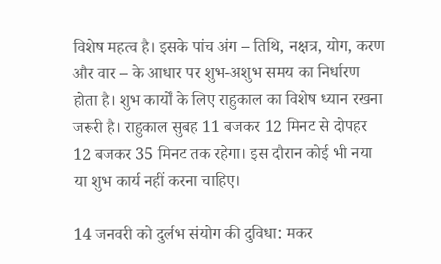विशेष महत्व है। इसके पांच अंग – तिथि, नक्षत्र, योग, करण और वार – के आधार पर शुभ-अशुभ समय का निर्धारण होता है। शुभ कार्यों के लिए राहुकाल का विशेष ध्यान रखना जरूरी है। राहुकाल सुबह 11 बजकर 12 मिनट से दोपहर 12 बजकर 35 मिनट तक रहेगा। इस दौरान कोई भी नया या शुभ कार्य नहीं करना चाहिए।

14 जनवरी को दुर्लभ संयोग की दुविधा: मकर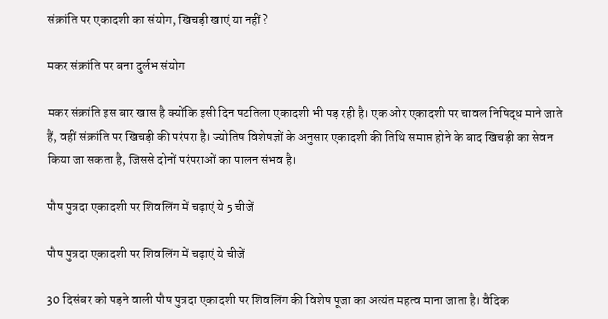संक्रांति पर एकादशी का संयोग, खिचड़ी खाएं या नहीं?

मकर संक्रांति पर बना दुर्लभ संयोग

मकर संक्रांति इस बार खास है क्योंकि इसी दिन षटतिला एकादशी भी पड़ रही है। एक ओर एकादशी पर चावल निषिद्ध माने जाते हैं, वहीं संक्रांति पर खिचड़ी की परंपरा है। ज्योतिष विशेषज्ञों के अनुसार एकादशी की तिथि समाप्त होने के बाद खिचड़ी का सेवन किया जा सकता है, जिससे दोनों परंपराओं का पालन संभव है।

पौष पुत्रदा एकादशी पर शिवलिंग में चढ़ाएं ये 5 चीजें

पौष पुत्रदा एकादशी पर शिवलिंग में चढ़ाएं ये चीजें

30 दिसंबर को पड़ने वाली पौष पुत्रदा एकादशी पर शिवलिंग की विशेष पूजा का अत्यंत महत्व माना जाता है। वैदिक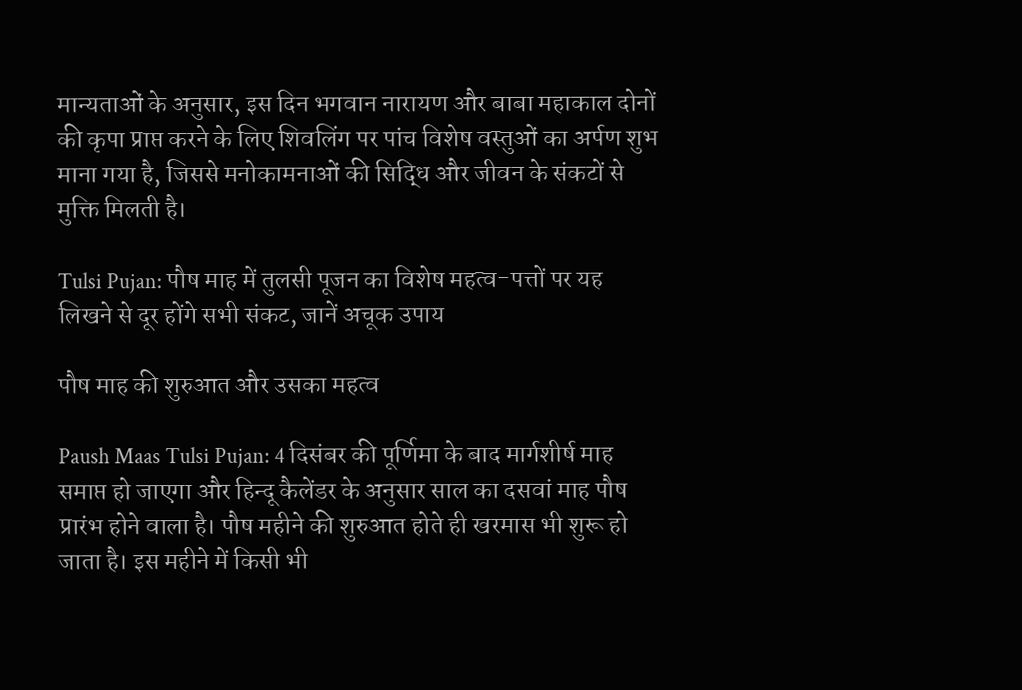मान्यताओं के अनुसार, इस दिन भगवान नारायण और बाबा महाकाल दोनों की कृपा प्राप्त करने के लिए शिवलिंग पर पांच विशेष वस्तुओं का अर्पण शुभ माना गया है, जिससे मनोकामनाओं की सिद्धि और जीवन के संकटों से मुक्ति मिलती है।

Tulsi Pujan: पौष माह में तुलसी पूजन का विशेष महत्व-पत्तों पर यह लिखने से दूर होंगे सभी संकट, जानें अचूक उपाय

पौष माह की शुरुआत और उसका महत्व

Paush Maas Tulsi Pujan: 4 दिसंबर की पूर्णिमा के बाद मार्गशीर्ष माह समाप्त हो जाएगा और हिन्दू कैलेंडर के अनुसार साल का दसवां माह पौष प्रारंभ होने वाला है। पौष महीने की शुरुआत होते ही खरमास भी शुरू हो जाता है। इस महीने में किसी भी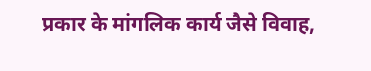प्रकार के मांगलिक कार्य जैसे विवाह,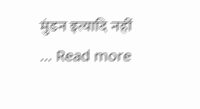मुंडन इत्यादि नहीं … Read more